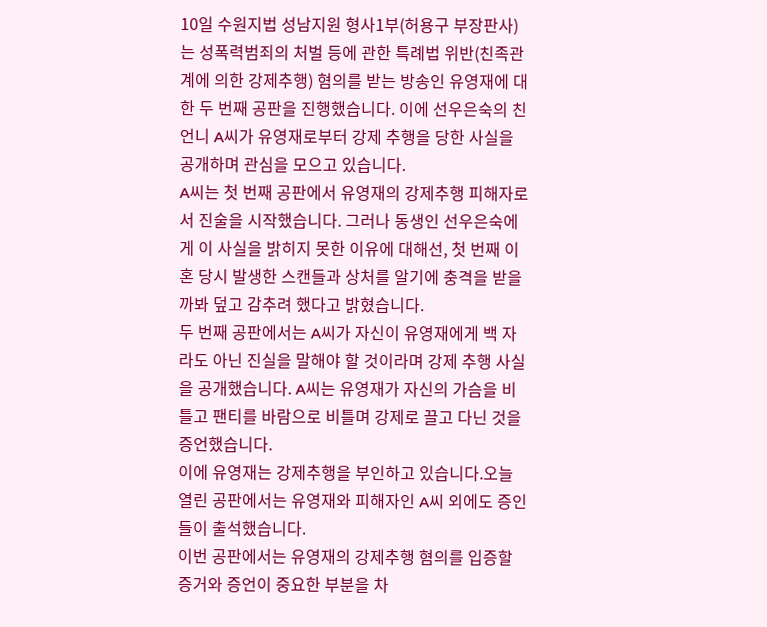10일 수원지법 성남지원 형사1부(허용구 부장판사)는 성폭력범죄의 처벌 등에 관한 특례법 위반(친족관계에 의한 강제추행) 혐의를 받는 방송인 유영재에 대한 두 번째 공판을 진행했습니다. 이에 선우은숙의 친언니 A씨가 유영재로부터 강제 추행을 당한 사실을 공개하며 관심을 모으고 있습니다.
A씨는 첫 번째 공판에서 유영재의 강제추행 피해자로서 진술을 시작했습니다. 그러나 동생인 선우은숙에게 이 사실을 밝히지 못한 이유에 대해선, 첫 번째 이혼 당시 발생한 스캔들과 상처를 알기에 충격을 받을까봐 덮고 감추려 했다고 밝혔습니다.
두 번째 공판에서는 A씨가 자신이 유영재에게 백 자라도 아닌 진실을 말해야 할 것이라며 강제 추행 사실을 공개했습니다. A씨는 유영재가 자신의 가슴을 비틀고 팬티를 바람으로 비틀며 강제로 끌고 다닌 것을 증언했습니다.
이에 유영재는 강제추행을 부인하고 있습니다.오늘 열린 공판에서는 유영재와 피해자인 A씨 외에도 증인들이 출석했습니다.
이번 공판에서는 유영재의 강제추행 혐의를 입증할 증거와 증언이 중요한 부분을 차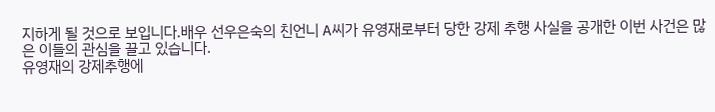지하게 될 것으로 보입니다.배우 선우은숙의 친언니 A씨가 유영재로부터 당한 강제 추행 사실을 공개한 이번 사건은 많은 이들의 관심을 끌고 있습니다.
유영재의 강제추행에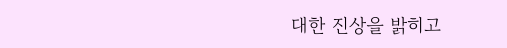대한 진상을 밝히고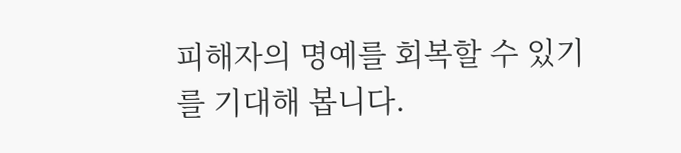피해자의 명예를 회복할 수 있기를 기대해 봅니다.